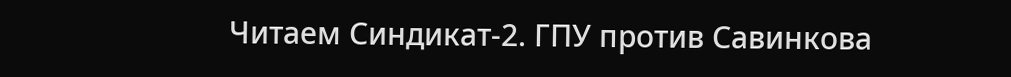Читаем Синдикат-2. ГПУ против Савинкова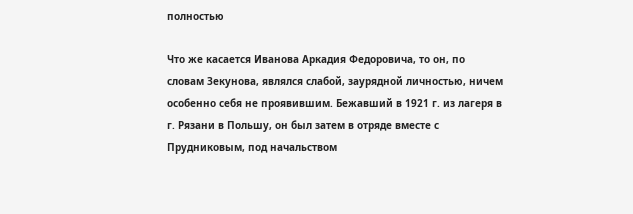полностью

Что же касается Иванова Аркадия Федоровича, то он, по словам Зекунова, являлся слабой, заурядной личностью, ничем особенно себя не проявившим. Бежавший в 1921 г. из лагеря в г. Рязани в Польшу, он был затем в отряде вместе с Прудниковым, под начальством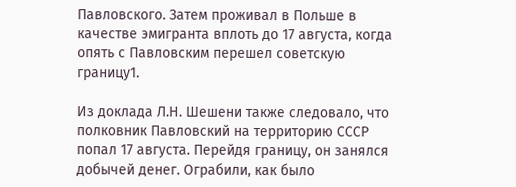Павловского. Затем проживал в Польше в качестве эмигранта вплоть до 17 августа, когда опять с Павловским перешел советскую границу1.

Из доклада Л.Н. Шешени также следовало, что полковник Павловский на территорию СССР попал 17 августа. Перейдя границу, он занялся добычей денег. Ограбили, как было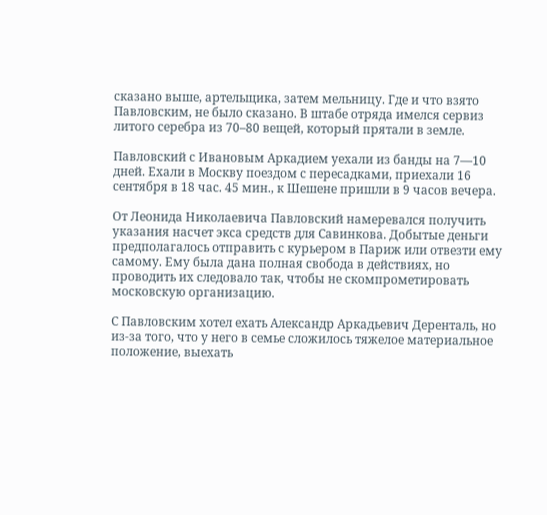сказано выше, артельщика, затем мельницу. Где и что взято Павловским, не было сказано. В штабе отряда имелся сервиз литого серебра из 70–80 вещей, который прятали в земле.

Павловский с Ивановым Аркадием уехали из банды на 7—10 дней. Ехали в Москву поездом с пересадками, приехали 16 сентября в 18 час. 45 мин., к Шешене пришли в 9 часов вечера.

От Леонида Николаевича Павловский намеревался получить указания насчет экса средств для Савинкова. Добытые деньги предполагалось отправить с курьером в Париж или отвезти ему самому. Ему была дана полная свобода в действиях, но проводить их следовало так, чтобы не скомпрометировать московскую организацию.

С Павловским хотел ехать Александр Аркадьевич Деренталь, но из-за того, что у него в семье сложилось тяжелое материальное положение, выехать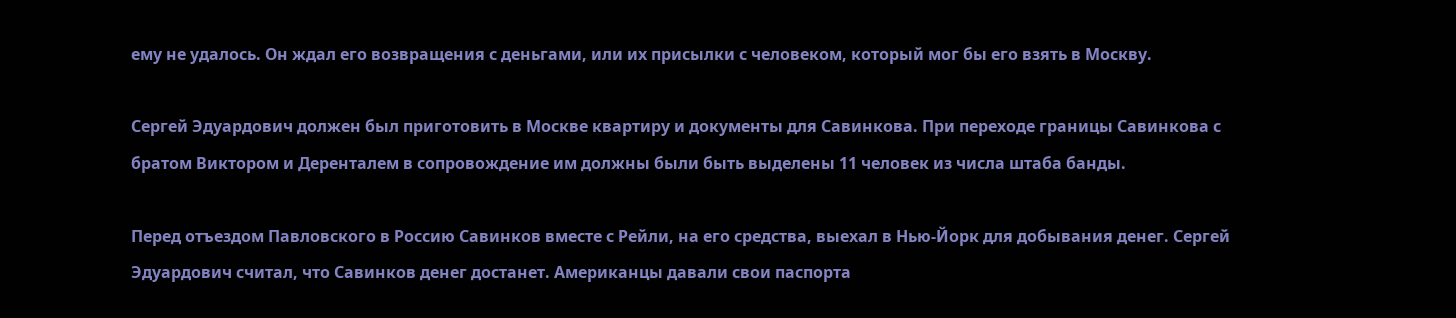ему не удалось. Он ждал его возвращения с деньгами, или их присылки с человеком, который мог бы его взять в Москву.

Сергей Эдуардович должен был приготовить в Москве квартиру и документы для Савинкова. При переходе границы Савинкова с братом Виктором и Деренталем в сопровождение им должны были быть выделены 11 человек из числа штаба банды.

Перед отъездом Павловского в Россию Савинков вместе с Рейли, на его средства, выехал в Нью-Йорк для добывания денег. Сергей Эдуардович считал, что Савинков денег достанет. Американцы давали свои паспорта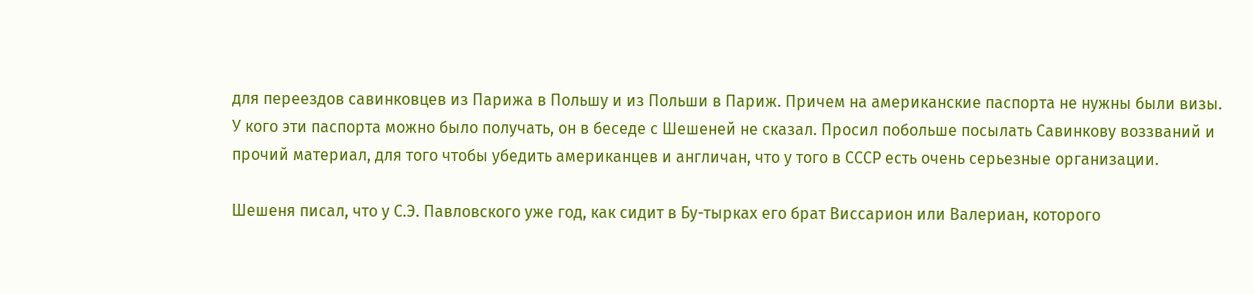для переездов савинковцев из Парижа в Польшу и из Польши в Париж. Причем на американские паспорта не нужны были визы. У кого эти паспорта можно было получать, он в беседе с Шешеней не сказал. Просил побольше посылать Савинкову воззваний и прочий материал, для того чтобы убедить американцев и англичан, что у того в СССР есть очень серьезные организации.

Шешеня писал, что у С.Э. Павловского уже год, как сидит в Бу-тырках его брат Виссарион или Валериан, которого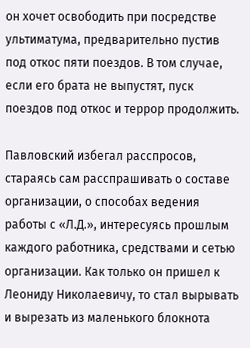он хочет освободить при посредстве ультиматума, предварительно пустив под откос пяти поездов. В том случае, если его брата не выпустят, пуск поездов под откос и террор продолжить.

Павловский избегал расспросов, стараясь сам расспрашивать о составе организации, о способах ведения работы с «Л.Д.», интересуясь прошлым каждого работника, средствами и сетью организации. Как только он пришел к Леониду Николаевичу, то стал вырывать и вырезать из маленького блокнота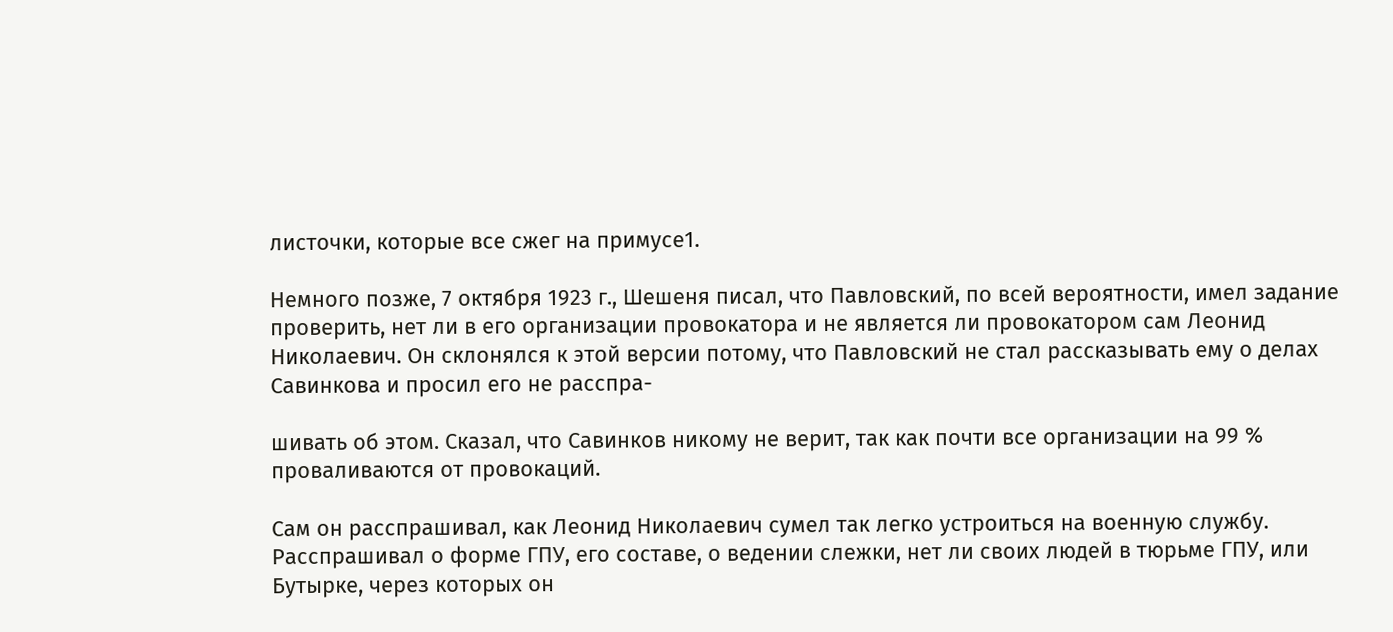листочки, которые все сжег на примусе1.

Немного позже, 7 октября 1923 г., Шешеня писал, что Павловский, по всей вероятности, имел задание проверить, нет ли в его организации провокатора и не является ли провокатором сам Леонид Николаевич. Он склонялся к этой версии потому, что Павловский не стал рассказывать ему о делах Савинкова и просил его не расспра-

шивать об этом. Сказал, что Савинков никому не верит, так как почти все организации на 99 % проваливаются от провокаций.

Сам он расспрашивал, как Леонид Николаевич сумел так легко устроиться на военную службу. Расспрашивал о форме ГПУ, его составе, о ведении слежки, нет ли своих людей в тюрьме ГПУ, или Бутырке, через которых он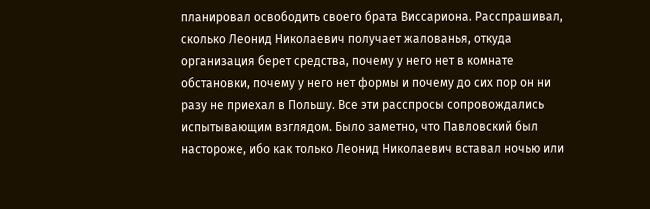планировал освободить своего брата Виссариона. Расспрашивал, сколько Леонид Николаевич получает жалованья, откуда организация берет средства, почему у него нет в комнате обстановки, почему у него нет формы и почему до сих пор он ни разу не приехал в Польшу. Все эти расспросы сопровождались испытывающим взглядом. Было заметно, что Павловский был настороже, ибо как только Леонид Николаевич вставал ночью или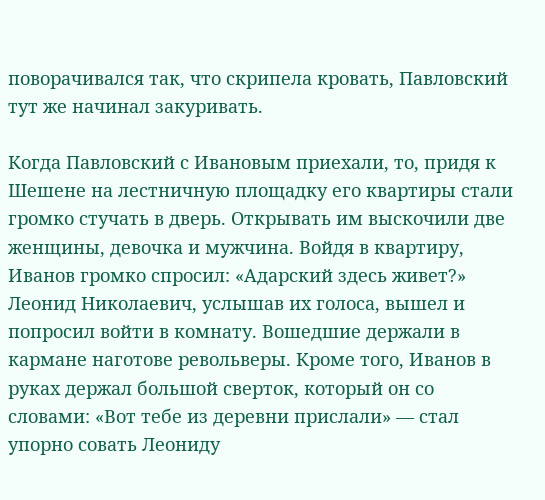поворачивался так, что скрипела кровать, Павловский тут же начинал закуривать.

Когда Павловский с Ивановым приехали, то, придя к Шешене на лестничную площадку его квартиры стали громко стучать в дверь. Открывать им выскочили две женщины, девочка и мужчина. Войдя в квартиру, Иванов громко спросил: «Адарский здесь живет?» Леонид Николаевич, услышав их голоса, вышел и попросил войти в комнату. Вошедшие держали в кармане наготове револьверы. Кроме того, Иванов в руках держал большой сверток, который он со словами: «Вот тебе из деревни прислали» — стал упорно совать Леониду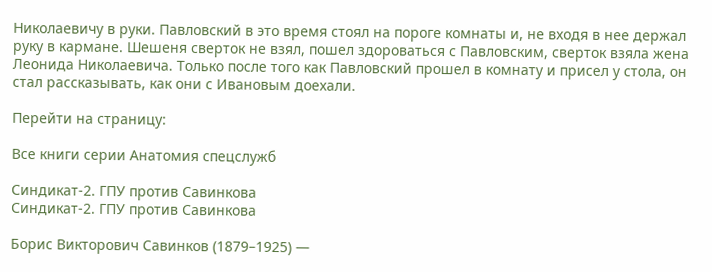Николаевичу в руки. Павловский в это время стоял на пороге комнаты и, не входя в нее держал руку в кармане. Шешеня сверток не взял, пошел здороваться с Павловским, сверток взяла жена Леонида Николаевича. Только после того как Павловский прошел в комнату и присел у стола, он стал рассказывать, как они с Ивановым доехали.

Перейти на страницу:

Все книги серии Анатомия спецслужб

Синдикат-2. ГПУ против Савинкова
Синдикат-2. ГПУ против Савинкова

Борис Викторович Савинков (1879–1925) —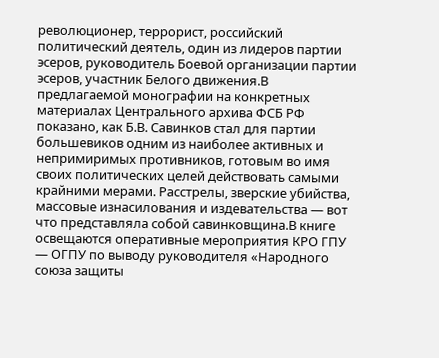революционер, террорист, российский политический деятель, один из лидеров партии эсеров, руководитель Боевой организации партии эсеров, участник Белого движения.В предлагаемой монографии на конкретных материалах Центрального архива ФСБ РФ показано, как Б.В. Савинков стал для партии большевиков одним из наиболее активных и непримиримых противников, готовым во имя своих политических целей действовать самыми крайними мерами. Расстрелы, зверские убийства, массовые изнасилования и издевательства — вот что представляла собой савинковщина.В книге освещаются оперативные мероприятия КРО ГПУ — ОГПУ по выводу руководителя «Народного союза защиты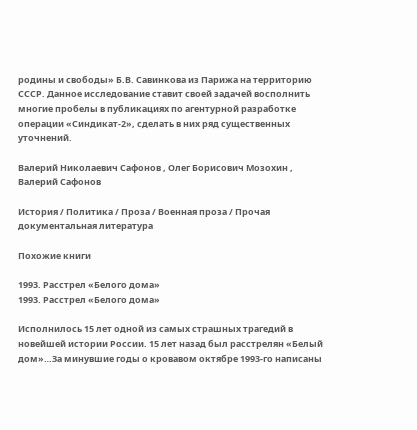родины и свободы» Б.В. Савинкова из Парижа на территорию СССР. Данное исследование ставит своей задачей восполнить многие пробелы в публикациях по агентурной разработке операции «Синдикат-2», сделать в них ряд существенных уточнений.

Валерий Николаевич Сафонов , Олег Борисович Мозохин , Валерий Сафонов

История / Политика / Проза / Военная проза / Прочая документальная литература

Похожие книги

1993. Расстрел «Белого дома»
1993. Расстрел «Белого дома»

Исполнилось 15 лет одной из самых страшных трагедий в новейшей истории России. 15 лет назад был расстрелян «Белый дом»…За минувшие годы о кровавом октябре 1993-го написаны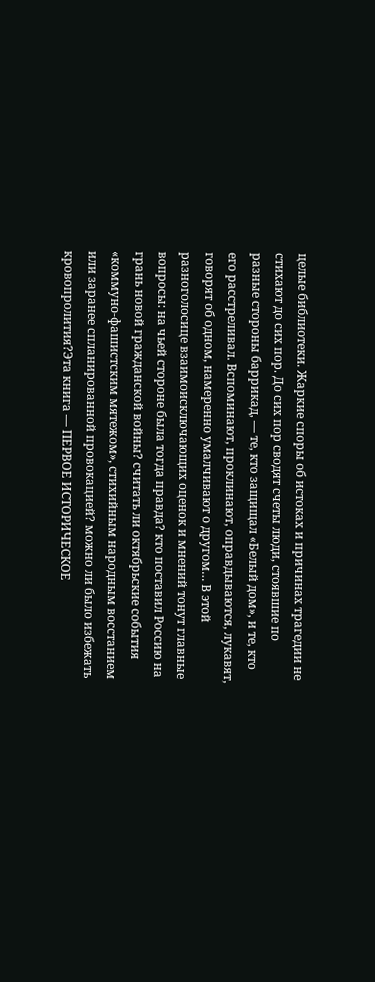целые библиотеки. Жаркие споры об истоках и причинах трагедии не стихают до сих пор. До сих пор сводят счеты люди, стоявшие по разные стороны баррикад, — те, кто защищал «Белый дом», и те, кто его расстреливал. Вспоминают, проклинают, оправдываются, лукавят, говорят об одном, намеренно умалчивают о другом… В этой разноголосице взаимоисключающих оценок и мнений тонут главные вопросы: на чьей стороне была тогда правда? кто поставил Россию на грань новой гражданской войны? считать ли октябрьские события «коммуно-фашистским мятежом», стихийным народным восстанием или заранее спланированной провокацией? можно ли было избежать кровопролития?Эта книга — ПЕРВОЕ ИСТОРИЧЕСКОЕ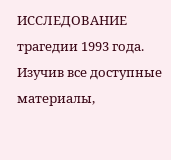ИССЛЕДОВАНИЕ трагедии 1993 года. Изучив все доступные материалы,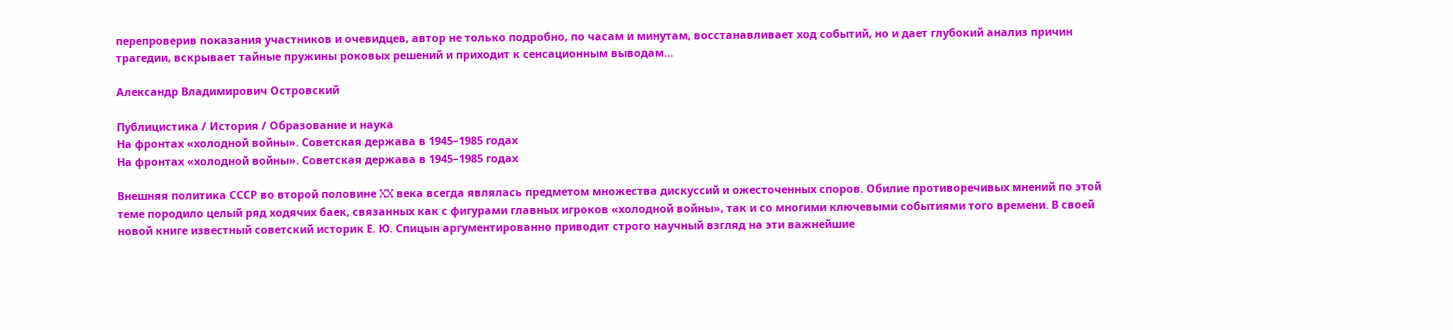перепроверив показания участников и очевидцев, автор не только подробно, по часам и минутам, восстанавливает ход событий, но и дает глубокий анализ причин трагедии, вскрывает тайные пружины роковых решений и приходит к сенсационным выводам…

Александр Владимирович Островский

Публицистика / История / Образование и наука
На фронтах «холодной войны». Советская держава в 1945–1985 годах
На фронтах «холодной войны». Советская держава в 1945–1985 годах

Внешняя политика СССР во второй половине XX века всегда являлась предметом множества дискуссий и ожесточенных споров. Обилие противоречивых мнений по этой теме породило целый ряд ходячих баек, связанных как с фигурами главных игроков «холодной войны», так и со многими ключевыми событиями того времени. В своей новой книге известный советский историк Е. Ю. Спицын аргументированно приводит строго научный взгляд на эти важнейшие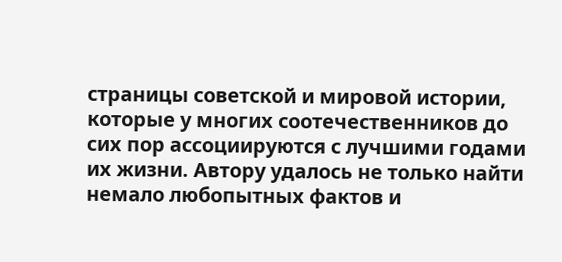страницы советской и мировой истории, которые у многих соотечественников до сих пор ассоциируются с лучшими годами их жизни. Автору удалось не только найти немало любопытных фактов и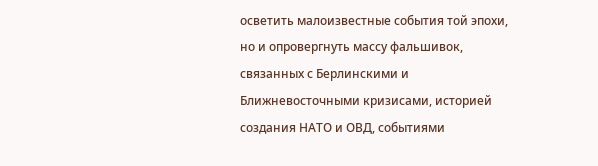осветить малоизвестные события той эпохи, но и опровергнуть массу фальшивок, связанных с Берлинскими и Ближневосточными кризисами, историей создания НАТО и ОВД, событиями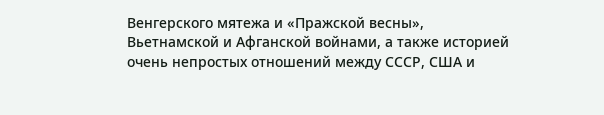Венгерского мятежа и «Пражской весны», Вьетнамской и Афганской войнами, а также историей очень непростых отношений между СССР, США и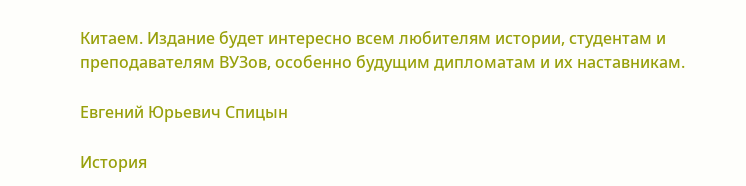Китаем. Издание будет интересно всем любителям истории, студентам и преподавателям ВУЗов, особенно будущим дипломатам и их наставникам.

Евгений Юрьевич Спицын

История